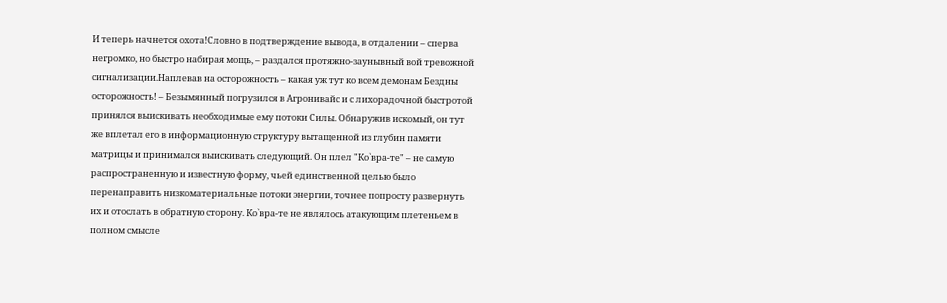И теперь начнется охота!Словно в подтверждение вывода, в отдалении – сперва негромко, но быстро набирая мощь, – раздался протяжно-заунывный вой тревожной сигнализации.Наплевав на осторожность – какая уж тут ко всем демонам Бездны осторожность! – Безымянный погрузился в Агронивайс и с лихорадочной быстротой принялся выискивать необходимые ему потоки Силы. Обнаружив искомый, он тут же вплетал его в информационную структуру вытащенной из глубин памяти матрицы и принимался выискивать следующий. Он плел "Ко`вра-те" – не самую распространенную и известную форму, чьей единственной целью было перенаправить низкоматериальные потоки энергии, точнее попросту развернуть их и отослать в обратную сторону. Ко`вра-те не являлось атакующим плетеньем в полном смысле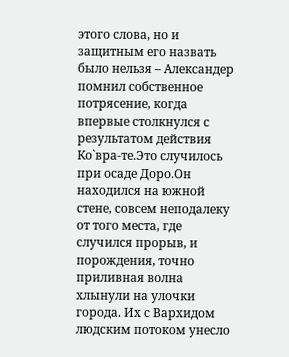этого слова, но и защитным его назвать было нельзя – Александер помнил собственное потрясение, когда впервые столкнулся с результатом действия Ко`вра-те.Это случилось при осаде Доро.Он находился на южной стене, совсем неподалеку от того места, где случился прорыв, и порождения, точно приливная волна хлынули на улочки города. Их с Вархидом людским потоком унесло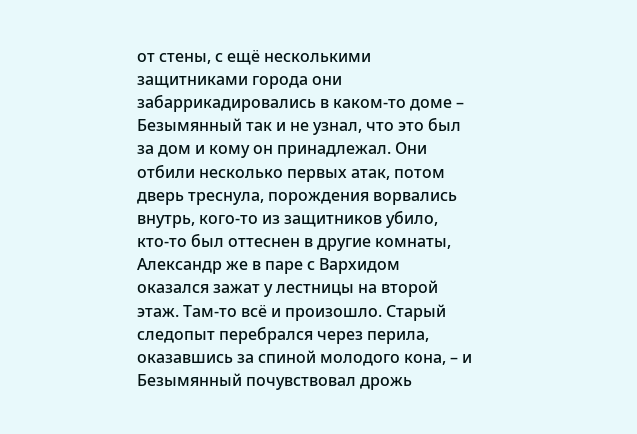от стены, с ещё несколькими защитниками города они забаррикадировались в каком-то доме – Безымянный так и не узнал, что это был за дом и кому он принадлежал. Они отбили несколько первых атак, потом дверь треснула, порождения ворвались внутрь, кого-то из защитников убило, кто-то был оттеснен в другие комнаты, Александр же в паре с Вархидом оказался зажат у лестницы на второй этаж. Там-то всё и произошло. Старый следопыт перебрался через перила, оказавшись за спиной молодого кона, – и Безымянный почувствовал дрожь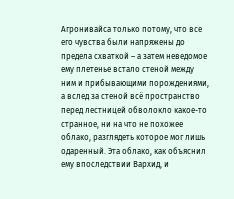Агронивайса только потому, что все его чувства были напряжены до предела схваткой – а затем неведомое ему плетенье встало стеной между ним и прибывающими порождениями, а вслед за стеной всё пространство перед лестницей обволокло какое-то странное, ни на что не похожее облако, разглядеть которое мог лишь одаренный. Эта облако, как объяснил ему впоследствии Вархид, и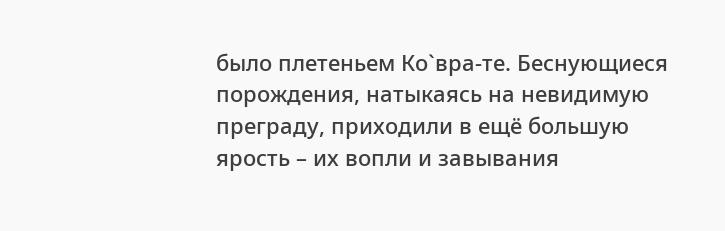было плетеньем Ко`вра-те. Беснующиеся порождения, натыкаясь на невидимую преграду, приходили в ещё большую ярость – их вопли и завывания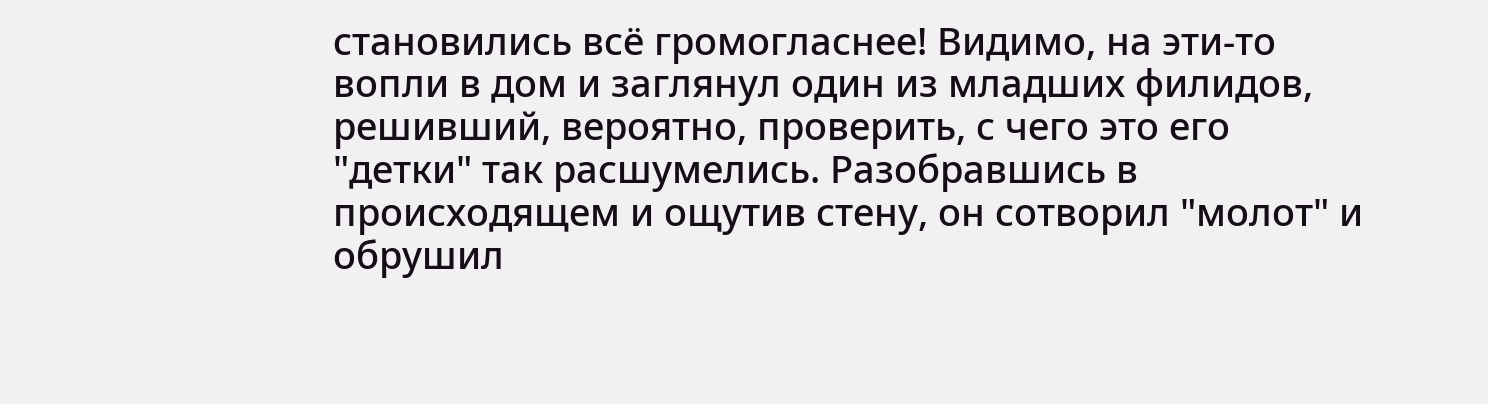становились всё громогласнее! Видимо, на эти-то вопли в дом и заглянул один из младших филидов, решивший, вероятно, проверить, с чего это его "детки" так расшумелись. Разобравшись в происходящем и ощутив стену, он сотворил "молот" и обрушил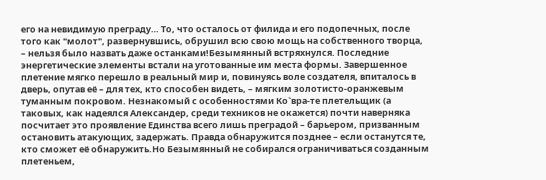его на невидимую преграду… То, что осталось от филида и его подопечных, после того как "молот", развернувшись, обрушил всю свою мощь на собственного творца, – нельзя было назвать даже останками!Безымянный встряхнулся. Последние энергетические элементы встали на уготованные им места формы. Завершенное плетение мягко перешло в реальный мир и, повинуясь воле создателя, впиталось в дверь, опутав её – для тех, кто способен видеть, – мягким золотисто-оранжевым туманным покровом. Незнакомый с особенностями Ко`вра-те плетельщик (а таковых, как надеялся Александер, среди техников не окажется) почти наверняка посчитает это проявление Единства всего лишь преградой – барьером, призванным остановить атакующих, задержать. Правда обнаружится позднее – если останутся те, кто сможет её обнаружить.Но Безымянный не собирался ограничиваться созданным плетеньем,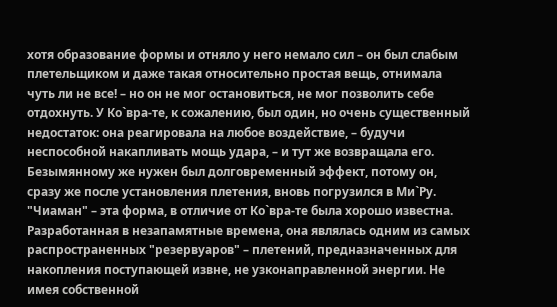хотя образование формы и отняло у него немало сил – он был слабым плетельщиком и даже такая относительно простая вещь, отнимала чуть ли не все! – но он не мог остановиться, не мог позволить себе отдохнуть. У Ко`вра-те, к сожалению, был один, но очень существенный недостаток: она реагировала на любое воздействие, – будучи неспособной накапливать мощь удара, – и тут же возвращала его. Безымянному же нужен был долговременный эффект, потому он, сразу же после установления плетения, вновь погрузился в Ми`Ру. "Чиаман" – эта форма, в отличие от Ко`вра-те была хорошо известна. Разработанная в незапамятные времена, она являлась одним из самых распространенных "резервуаров" – плетений, предназначенных для накопления поступающей извне, не узконаправленной энергии. Не имея собственной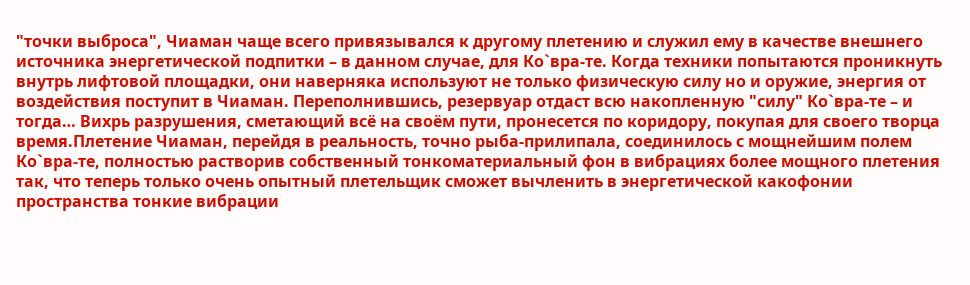"точки выброса", Чиаман чаще всего привязывался к другому плетению и служил ему в качестве внешнего источника энергетической подпитки – в данном случае, для Ко`вра-те. Когда техники попытаются проникнуть внутрь лифтовой площадки, они наверняка используют не только физическую силу но и оружие, энергия от воздействия поступит в Чиаман. Переполнившись, резервуар отдаст всю накопленную "силу" Ко`вра-те – и тогда… Вихрь разрушения, сметающий всё на своём пути, пронесется по коридору, покупая для своего творца время.Плетение Чиаман, перейдя в реальность, точно рыба-прилипала, соединилось с мощнейшим полем Ко`вра-те, полностью растворив собственный тонкоматериальный фон в вибрациях более мощного плетения так, что теперь только очень опытный плетельщик сможет вычленить в энергетической какофонии пространства тонкие вибрации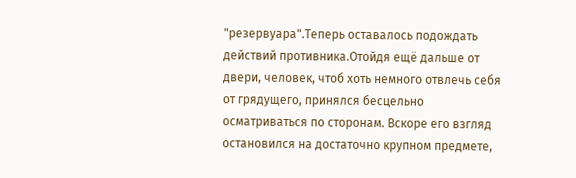"резервуара".Теперь оставалось подождать действий противника.Отойдя ещё дальше от двери, человек, чтоб хоть немного отвлечь себя от грядущего, принялся бесцельно осматриваться по сторонам. Вскоре его взгляд остановился на достаточно крупном предмете,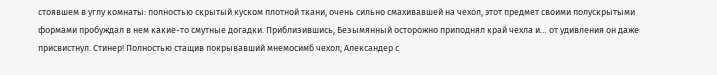стоявшем в углу комнаты: полностью скрытый куском плотной ткани, очень сильно смахивавшей на чехол, этот предмет своими полускрытыми формами пробуждал в нем какие-то смутные догадки. Приблизившись, Безымянный осторожно приподнял край чехла и… от удивления он даже присвистнул. Стинер! Полностью стащив покрывавший мнемосимб чехол, Александер с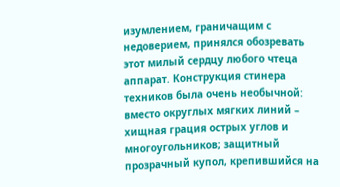изумлением, граничащим с недоверием, принялся обозревать этот милый сердцу любого чтеца аппарат. Конструкция стинера техников была очень необычной: вместо округлых мягких линий – хищная грация острых углов и многоугольников; защитный прозрачный купол, крепившийся на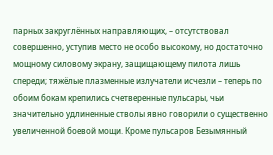парных закруглённых направляющих, – отсутствовал совершенно, уступив место не особо высокому, но достаточно мощному силовому экрану, защищающему пилота лишь спереди; тяжёлые плазменные излучатели исчезли – теперь по обоим бокам крепились счетверенные пульсары, чьи значительно удлиненные стволы явно говорили о существенно увеличенной боевой мощи. Кроме пульсаров Безымянный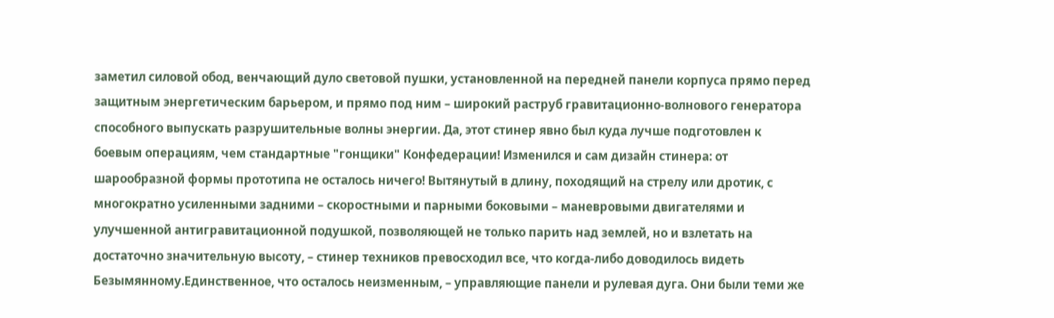заметил силовой обод, венчающий дуло световой пушки, установленной на передней панели корпуса прямо перед защитным энергетическим барьером, и прямо под ним – широкий раструб гравитационно-волнового генератора способного выпускать разрушительные волны энергии. Да, этот стинер явно был куда лучше подготовлен к боевым операциям, чем стандартные "гонщики" Конфедерации! Изменился и сам дизайн стинера: от шарообразной формы прототипа не осталось ничего! Вытянутый в длину, походящий на стрелу или дротик, с многократно усиленными задними – скоростными и парными боковыми – маневровыми двигателями и улучшенной антигравитационной подушкой, позволяющей не только парить над землей, но и взлетать на достаточно значительную высоту, – стинер техников превосходил все, что когда-либо доводилось видеть Безымянному.Единственное, что осталось неизменным, – управляющие панели и рулевая дуга. Они были теми же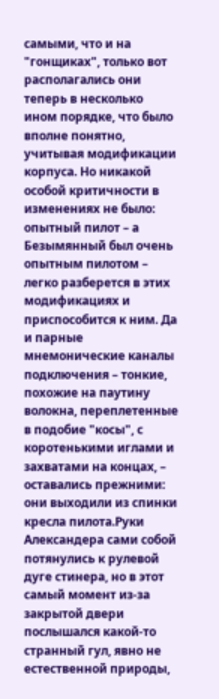самыми, что и на "гонщиках", только вот располагались они теперь в несколько ином порядке, что было вполне понятно, учитывая модификации корпуса. Но никакой особой критичности в изменениях не было: опытный пилот – а Безымянный был очень опытным пилотом – легко разберется в этих модификациях и приспособится к ним. Да и парные мнемонические каналы подключения – тонкие, похожие на паутину волокна, переплетенные в подобие "косы", с коротенькими иглами и захватами на концах, – оставались прежними: они выходили из спинки кресла пилота.Руки Александера сами собой потянулись к рулевой дуге стинера, но в этот самый момент из-за закрытой двери послышался какой-то странный гул, явно не естественной природы,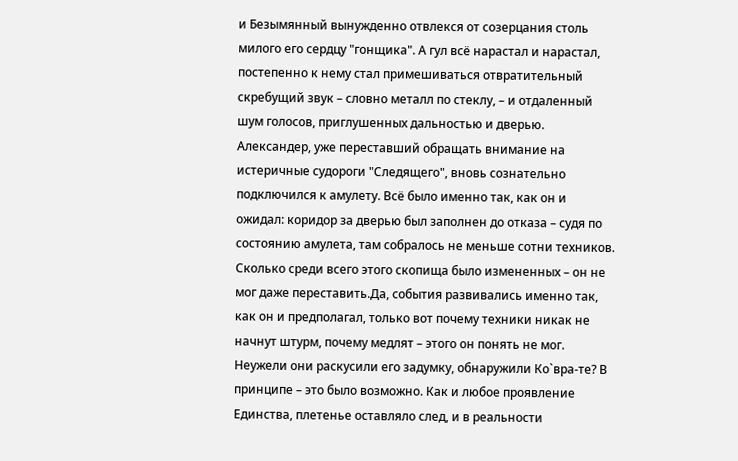и Безымянный вынужденно отвлекся от созерцания столь милого его сердцу "гонщика". А гул всё нарастал и нарастал, постепенно к нему стал примешиваться отвратительный скребущий звук – словно металл по стеклу, – и отдаленный шум голосов, приглушенных дальностью и дверью. Александер, уже переставший обращать внимание на истеричные судороги "Следящего", вновь сознательно подключился к амулету. Всё было именно так, как он и ожидал: коридор за дверью был заполнен до отказа – судя по состоянию амулета, там собралось не меньше сотни техников. Сколько среди всего этого скопища было измененных – он не мог даже переставить.Да, события развивались именно так, как он и предполагал, только вот почему техники никак не начнут штурм, почему медлят – этого он понять не мог. Неужели они раскусили его задумку, обнаружили Ко`вра-те? В принципе – это было возможно. Как и любое проявление Единства, плетенье оставляло след, и в реальности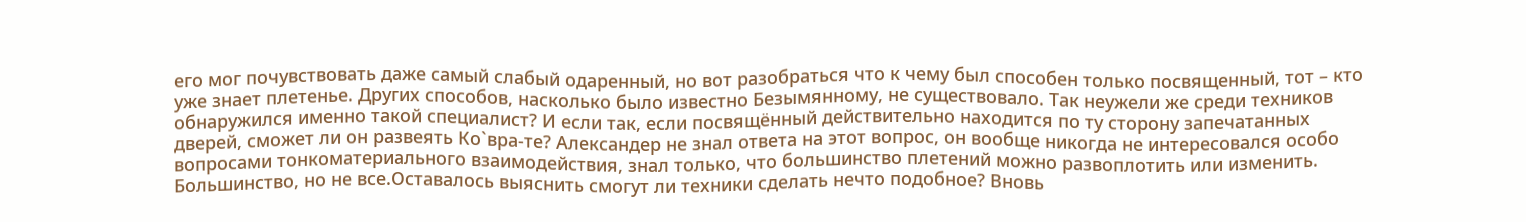его мог почувствовать даже самый слабый одаренный, но вот разобраться что к чему был способен только посвященный, тот – кто уже знает плетенье. Других способов, насколько было известно Безымянному, не существовало. Так неужели же среди техников обнаружился именно такой специалист? И если так, если посвящённый действительно находится по ту сторону запечатанных дверей, сможет ли он развеять Ко`вра-те? Александер не знал ответа на этот вопрос, он вообще никогда не интересовался особо вопросами тонкоматериального взаимодействия, знал только, что большинство плетений можно развоплотить или изменить. Большинство, но не все.Оставалось выяснить смогут ли техники сделать нечто подобное? Вновь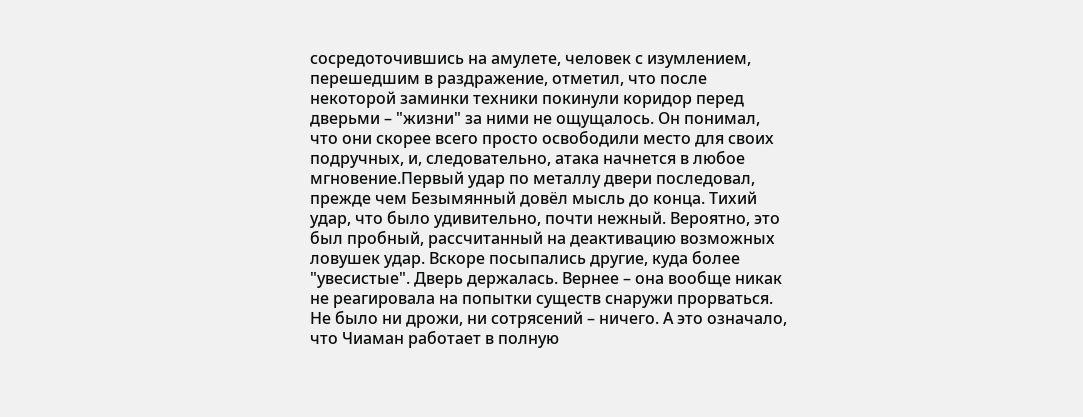сосредоточившись на амулете, человек с изумлением, перешедшим в раздражение, отметил, что после некоторой заминки техники покинули коридор перед дверьми – "жизни" за ними не ощущалось. Он понимал, что они скорее всего просто освободили место для своих подручных, и, следовательно, атака начнется в любое мгновение.Первый удар по металлу двери последовал, прежде чем Безымянный довёл мысль до конца. Тихий удар, что было удивительно, почти нежный. Вероятно, это был пробный, рассчитанный на деактивацию возможных ловушек удар. Вскоре посыпались другие, куда более "увесистые". Дверь держалась. Вернее – она вообще никак не реагировала на попытки существ снаружи прорваться. Не было ни дрожи, ни сотрясений – ничего. А это означало, что Чиаман работает в полную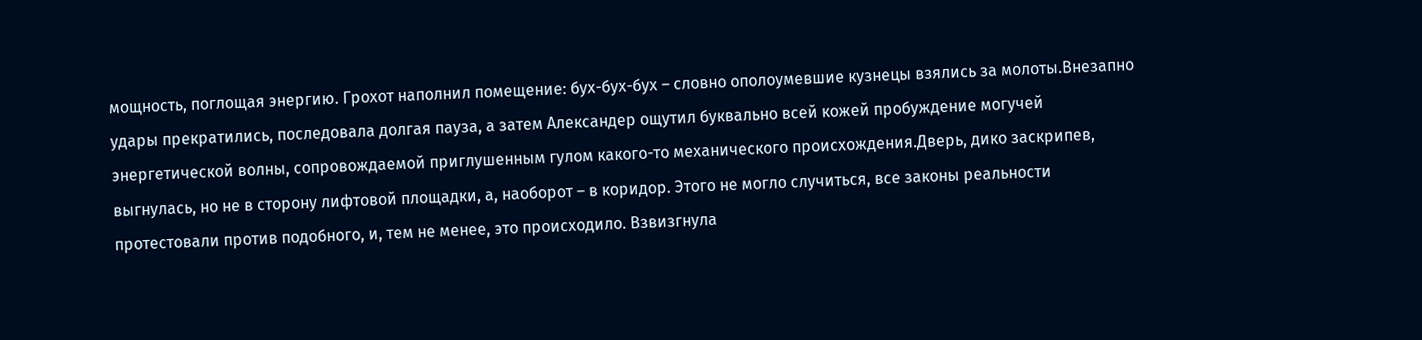мощность, поглощая энергию. Грохот наполнил помещение: бух-бух-бух – словно ополоумевшие кузнецы взялись за молоты.Внезапно удары прекратились, последовала долгая пауза, а затем Александер ощутил буквально всей кожей пробуждение могучей энергетической волны, сопровождаемой приглушенным гулом какого-то механического происхождения.Дверь, дико заскрипев, выгнулась, но не в сторону лифтовой площадки, а, наоборот – в коридор. Этого не могло случиться, все законы реальности протестовали против подобного, и, тем не менее, это происходило. Взвизгнула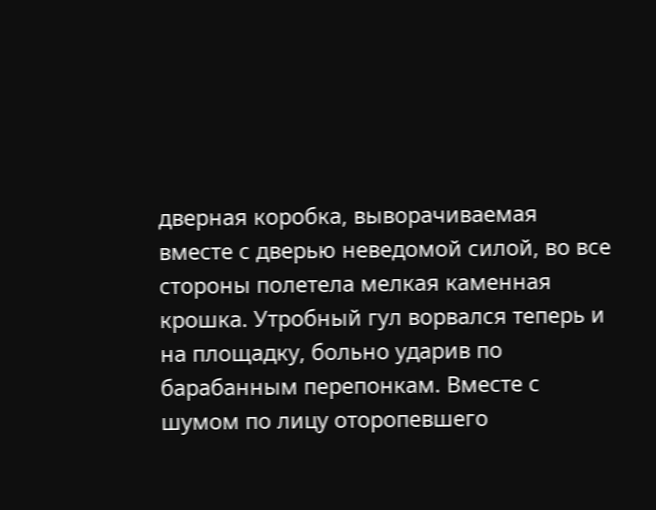дверная коробка, выворачиваемая вместе с дверью неведомой силой, во все стороны полетела мелкая каменная крошка. Утробный гул ворвался теперь и на площадку, больно ударив по барабанным перепонкам. Вместе с шумом по лицу оторопевшего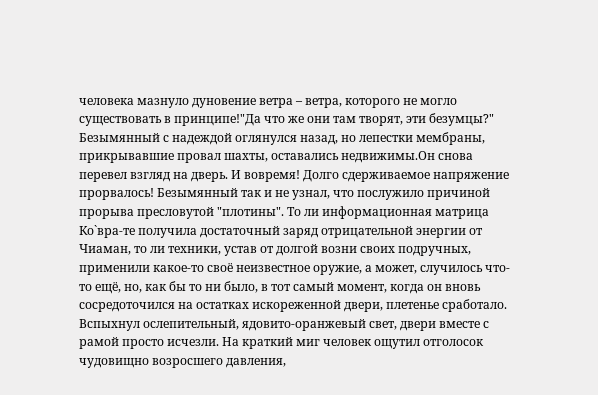человека мазнуло дуновение ветра – ветра, которого не могло существовать в принципе!"Да что же они там творят, эти безумцы?" Безымянный с надеждой оглянулся назад, но лепестки мембраны, прикрывавшие провал шахты, оставались недвижимы.Он снова перевел взгляд на дверь. И вовремя! Долго сдерживаемое напряжение прорвалось! Безымянный так и не узнал, что послужило причиной прорыва пресловутой "плотины". То ли информационная матрица Ко`вра-те получила достаточный заряд отрицательной энергии от Чиаман, то ли техники, устав от долгой возни своих подручных, применили какое-то своё неизвестное оружие, а может, случилось что-то ещё, но, как бы то ни было, в тот самый момент, когда он вновь сосредоточился на остатках искореженной двери, плетенье сработало. Вспыхнул ослепительный, ядовито-оранжевый свет, двери вместе с рамой просто исчезли. На краткий миг человек ощутил отголосок чудовищно возросшего давления,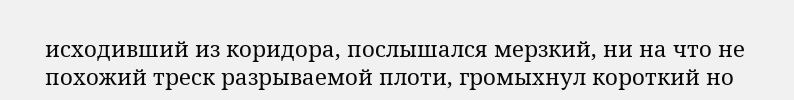исходивший из коридора, послышался мерзкий, ни на что не похожий треск разрываемой плоти, громыхнул короткий но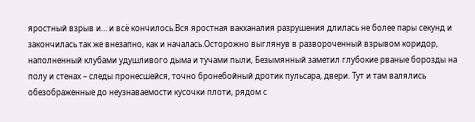яростный взрыв и… и всё кончилось.Вся яростная вакханалия разрушения длилась не более пары секунд и закончилась так же внезапно, как и началась.Осторожно выглянув в развороченный взрывом коридор, наполненный клубами удушливого дыма и тучами пыли, Безымянный заметил глубокие рваные борозды на полу и стенах – следы пронесшейся, точно бронебойный дротик пульсара, двери. Тут и там валялись обезображенные до неузнаваемости кусочки плоти, рядом с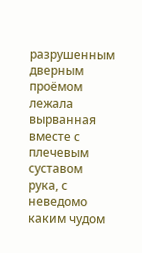разрушенным дверным проёмом лежала вырванная вместе с плечевым суставом рука, с неведомо каким чудом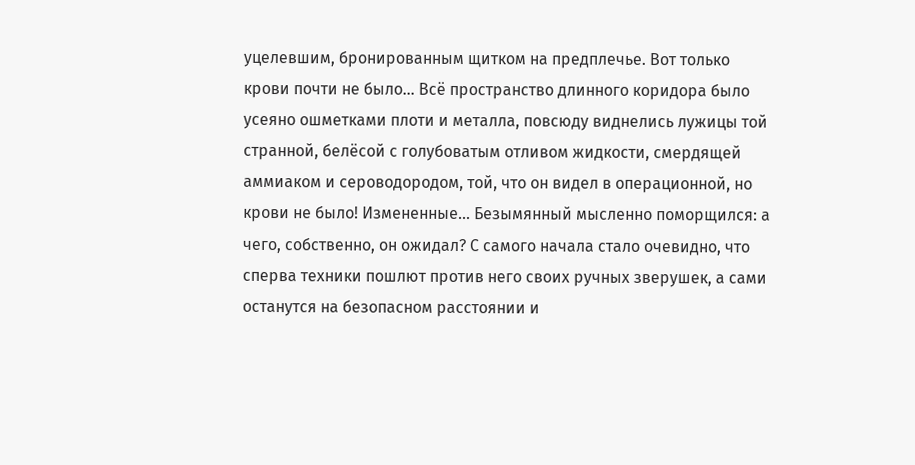уцелевшим, бронированным щитком на предплечье. Вот только крови почти не было… Всё пространство длинного коридора было усеяно ошметками плоти и металла, повсюду виднелись лужицы той странной, белёсой с голубоватым отливом жидкости, смердящей аммиаком и сероводородом, той, что он видел в операционной, но крови не было! Измененные… Безымянный мысленно поморщился: а чего, собственно, он ожидал? С самого начала стало очевидно, что сперва техники пошлют против него своих ручных зверушек, а сами останутся на безопасном расстоянии и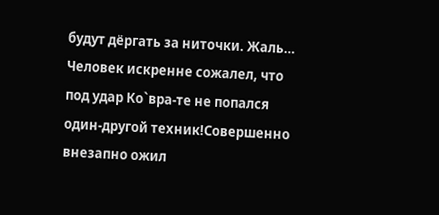будут дёргать за ниточки. Жаль… Человек искренне сожалел, что под удар Ко`вра-те не попался один-другой техник!Совершенно внезапно ожил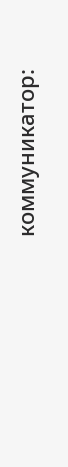коммуникатор: